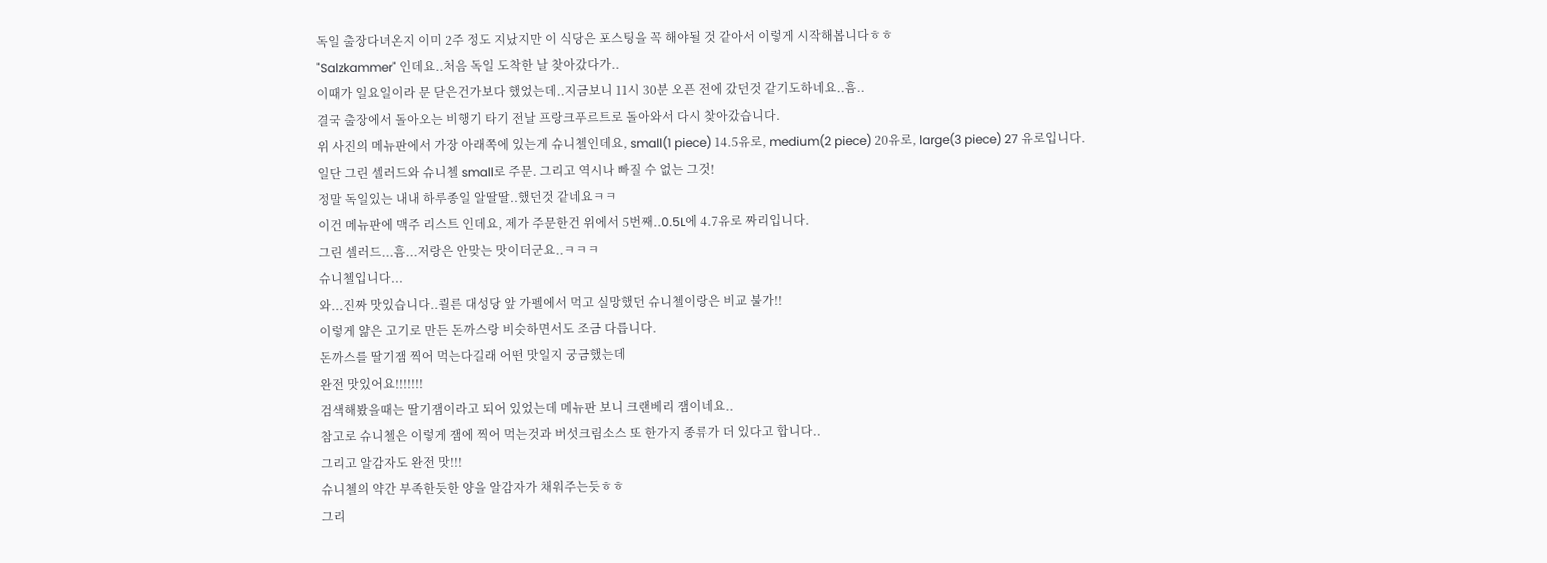독일 출장다녀온지 이미 2주 정도 지났지만 이 식당은 포스팅을 꼭 해야될 것 같아서 이렇게 시작해봅니다ㅎㅎ
"Salzkammer" 인데요..처음 독일 도착한 날 찾아갔다가..
이때가 일요일이라 문 닫은건가보다 했었는데..지금보니 11시 30분 오픈 전에 갔던것 같기도하네요..흠..
결국 출장에서 돌아오는 비행기 타기 전날 프랑크푸르트로 돌아와서 다시 찾아갔습니다.
위 사진의 메뉴판에서 가장 아래쪽에 있는게 슈니첼인데요, small(1 piece) 14.5유로, medium(2 piece) 20유로, large(3 piece) 27 유로입니다.
일단 그린 셀러드와 슈니첼 small로 주문. 그리고 역시나 빠질 수 없는 그것!
정말 독일있는 내내 하루종일 알딸딸..했던것 같네요ㅋㅋ
이건 메뉴판에 맥주 리스트 인데요, 제가 주문한건 위에서 5번째..0.5L에 4.7유로 짜리입니다.
그린 셀러드...흠...저랑은 안맞는 맛이더군요..ㅋㅋㅋ
슈니첼입니다...
와...진짜 맛있습니다..쾰른 대성당 앞 가펠에서 먹고 실망했던 슈니첼이랑은 비교 불가!!
이렇게 얆은 고기로 만든 돈까스랑 비슷하면서도 조금 다릅니다.
돈까스를 딸기잼 찍어 먹는다길래 어떤 맛일지 궁금했는데
완전 맛있어요!!!!!!!
검색해봤을때는 딸기잼이라고 되어 있었는데 메뉴판 보니 크랜베리 잼이네요..
참고로 슈니첼은 이렇게 잼에 찍어 먹는것과 버섯크림소스 또 한가지 종류가 더 있다고 합니다..
그리고 알감자도 완전 맛!!!
슈니첼의 약간 부족한듯한 양을 알감자가 채워주는듯ㅎㅎ
그리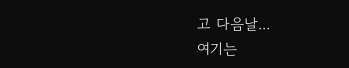고 다음날...
여기는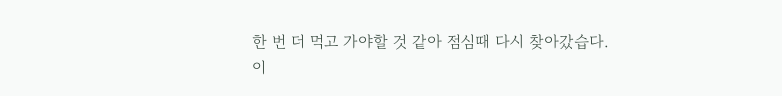한 번 더 먹고 가야할 것 같아 점심때 다시 찾아갔습다.
이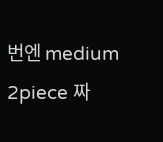번엔 medium 2piece 짜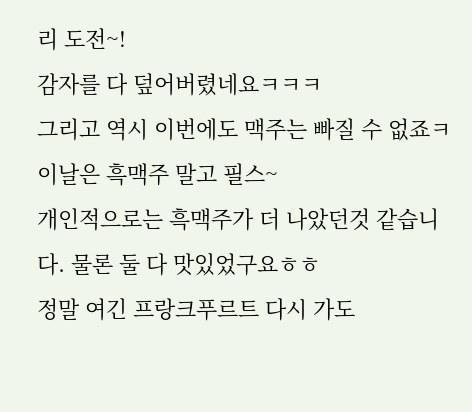리 도전~!
감자를 다 덮어버렸네요ㅋㅋㅋ
그리고 역시 이번에도 맥주는 빠질 수 없죠ㅋ
이날은 흑맥주 말고 필스~
개인적으로는 흑맥주가 더 나았던것 같습니다. 물론 둘 다 맛있었구요ㅎㅎ
정말 여긴 프랑크푸르트 다시 가도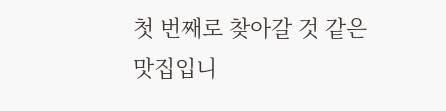첫 번째로 찾아갈 것 같은 맛집입니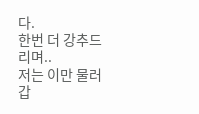다.
한번 더 강추드리며..
저는 이만 물러갑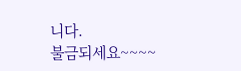니다.
불금되세요~~~~